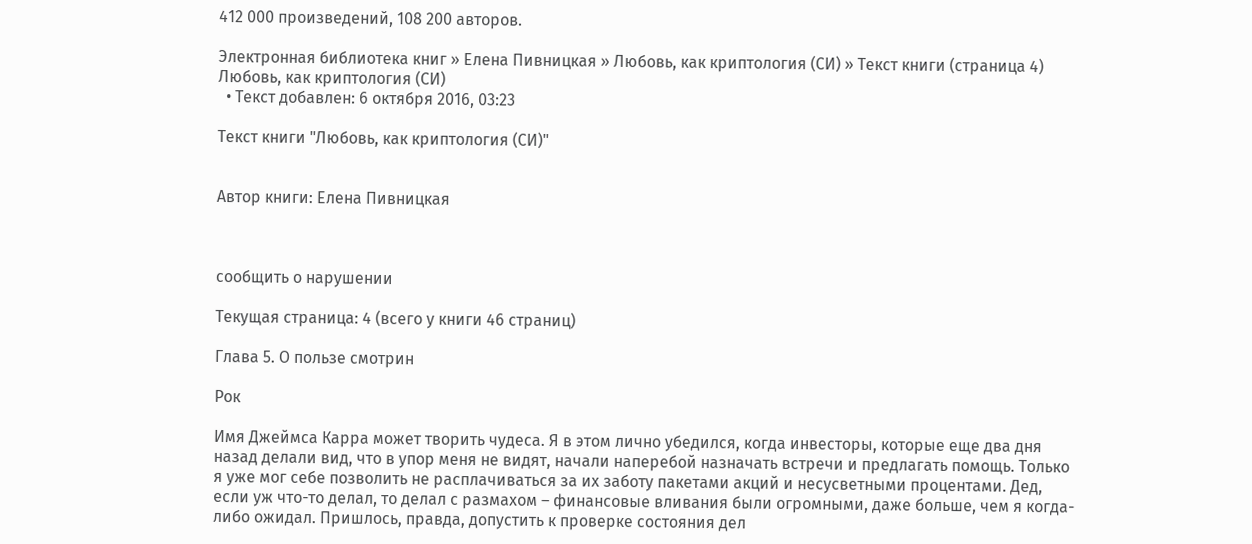412 000 произведений, 108 200 авторов.

Электронная библиотека книг » Елена Пивницкая » Любовь, как криптология (СИ) » Текст книги (страница 4)
Любовь, как криптология (СИ)
  • Текст добавлен: 6 октября 2016, 03:23

Текст книги "Любовь, как криптология (СИ)"


Автор книги: Елена Пивницкая



сообщить о нарушении

Текущая страница: 4 (всего у книги 46 страниц)

Глава 5. О пользе смотрин

Рок

Имя Джеймса Карра может творить чудеса. Я в этом лично убедился, когда инвесторы, которые еще два дня назад делали вид, что в упор меня не видят, начали наперебой назначать встречи и предлагать помощь. Только я уже мог себе позволить не расплачиваться за их заботу пакетами акций и несусветными процентами. Дед, если уж что-то делал, то делал с размахом – финансовые вливания были огромными, даже больше, чем я когда-либо ожидал. Пришлось, правда, допустить к проверке состояния дел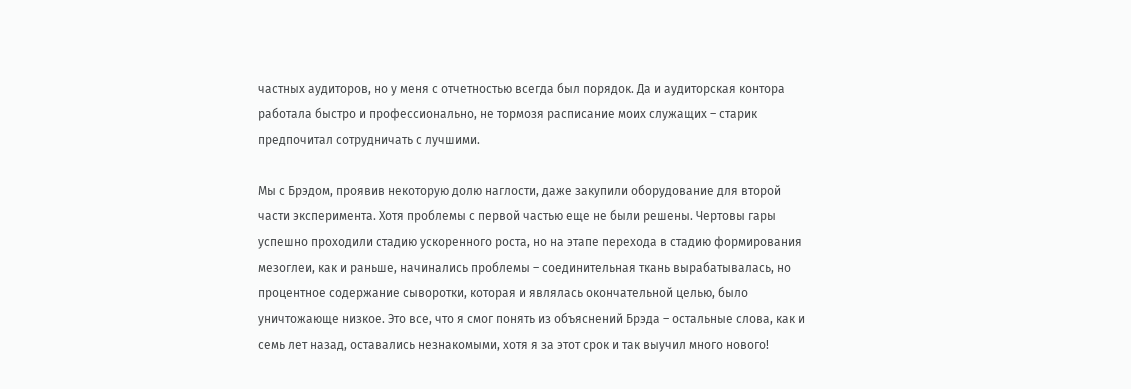частных аудиторов, но у меня с отчетностью всегда был порядок. Да и аудиторская контора работала быстро и профессионально, не тормозя расписание моих служащих – старик предпочитал сотрудничать с лучшими.

Мы с Брэдом, проявив некоторую долю наглости, даже закупили оборудование для второй части эксперимента. Хотя проблемы с первой частью еще не были решены. Чертовы гары успешно проходили стадию ускоренного роста, но на этапе перехода в стадию формирования мезоглеи, как и раньше, начинались проблемы – соединительная ткань вырабатывалась, но процентное содержание сыворотки, которая и являлась окончательной целью, было уничтожающе низкое. Это все, что я смог понять из объяснений Брэда – остальные слова, как и семь лет назад, оставались незнакомыми, хотя я за этот срок и так выучил много нового!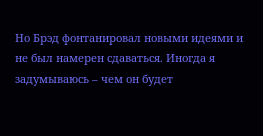Но Брэд фонтанировал новыми идеями и не был намерен сдаваться. Иногда я задумываюсь – чем он будет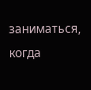заниматься, когда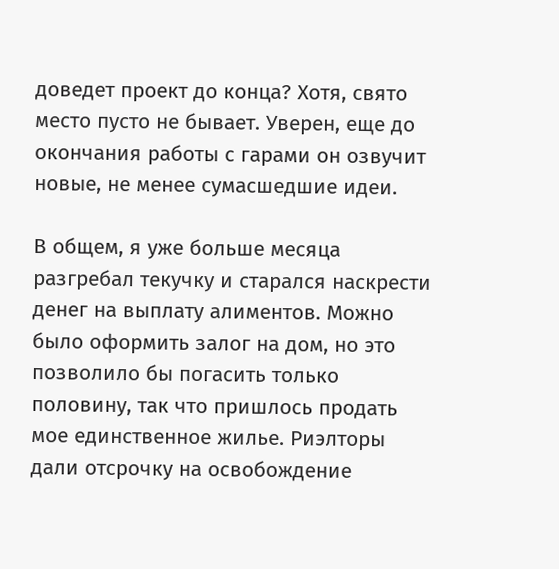доведет проект до конца? Хотя, свято место пусто не бывает. Уверен, еще до окончания работы с гарами он озвучит новые, не менее сумасшедшие идеи.

В общем, я уже больше месяца разгребал текучку и старался наскрести денег на выплату алиментов. Можно было оформить залог на дом, но это позволило бы погасить только половину, так что пришлось продать мое единственное жилье. Риэлторы дали отсрочку на освобождение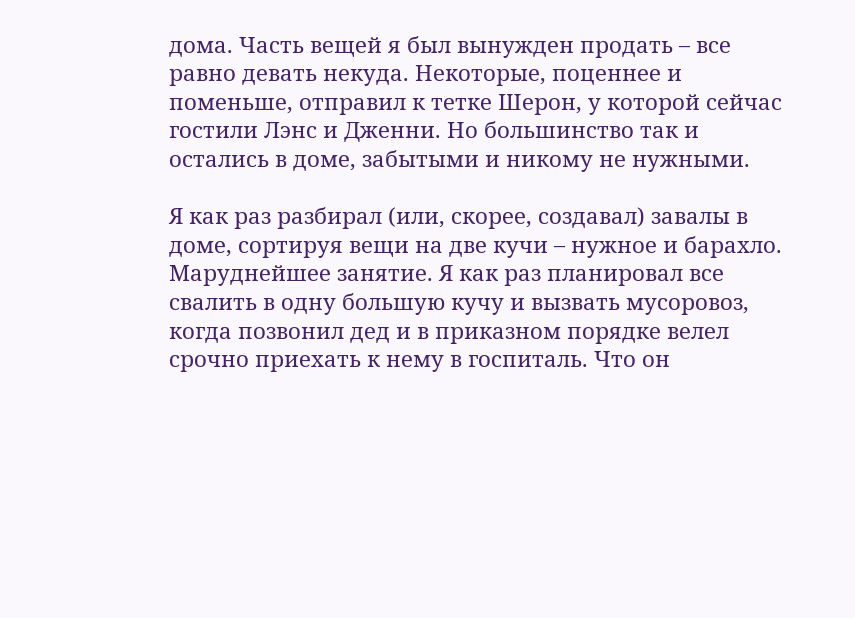дома. Часть вещей я был вынужден продать – все равно девать некуда. Некоторые, поценнее и поменьше, отправил к тетке Шерон, у которой сейчас гостили Лэнс и Дженни. Но большинство так и остались в доме, забытыми и никому не нужными.

Я как раз разбирал (или, скорее, создавал) завалы в доме, сортируя вещи на две кучи – нужное и барахло. Маруднейшее занятие. Я как раз планировал все свалить в одну большую кучу и вызвать мусоровоз, когда позвонил дед и в приказном порядке велел срочно приехать к нему в госпиталь. Что он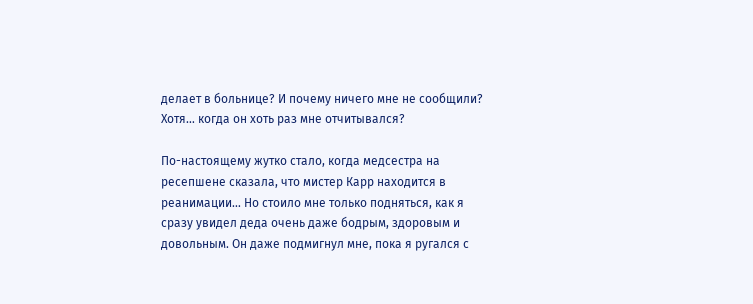делает в больнице? И почему ничего мне не сообщили? Хотя… когда он хоть раз мне отчитывался?

По-настоящему жутко стало, когда медсестра на ресепшене сказала, что мистер Карр находится в реанимации… Но стоило мне только подняться, как я сразу увидел деда очень даже бодрым, здоровым и довольным. Он даже подмигнул мне, пока я ругался с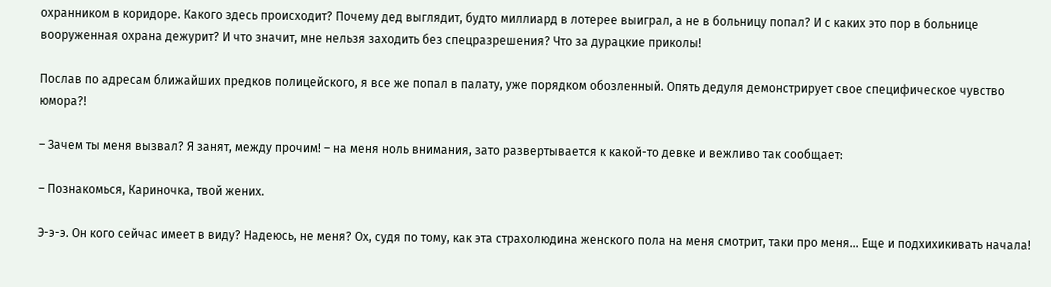охранником в коридоре. Какого здесь происходит? Почему дед выглядит, будто миллиард в лотерее выиграл, а не в больницу попал? И с каких это пор в больнице вооруженная охрана дежурит? И что значит, мне нельзя заходить без спецразрешения? Что за дурацкие приколы!

Послав по адресам ближайших предков полицейского, я все же попал в палату, уже порядком обозленный. Опять дедуля демонстрирует свое специфическое чувство юмора?!

– Зачем ты меня вызвал? Я занят, между прочим! – на меня ноль внимания, зато развертывается к какой-то девке и вежливо так сообщает:

– Познакомься, Кариночка, твой жених.

Э-э-э. Он кого сейчас имеет в виду? Надеюсь, не меня? Ох, судя по тому, как эта страхолюдина женского пола на меня смотрит, таки про меня… Еще и подхихикивать начала!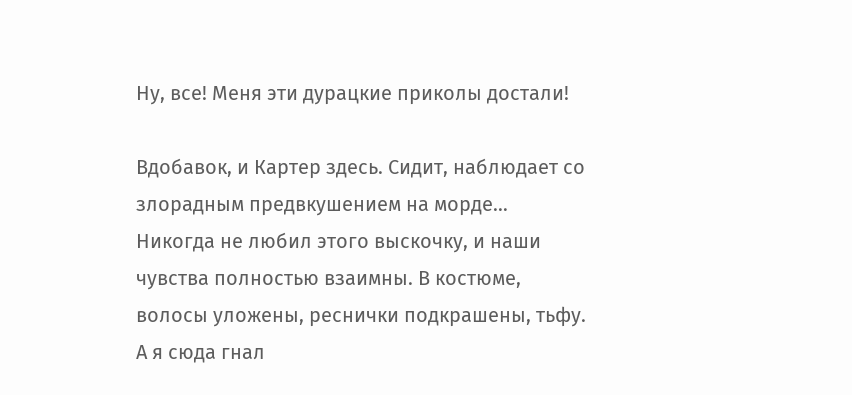Ну, все! Меня эти дурацкие приколы достали!

Вдобавок, и Картер здесь. Сидит, наблюдает со злорадным предвкушением на морде… Никогда не любил этого выскочку, и наши чувства полностью взаимны. В костюме, волосы уложены, реснички подкрашены, тьфу. А я сюда гнал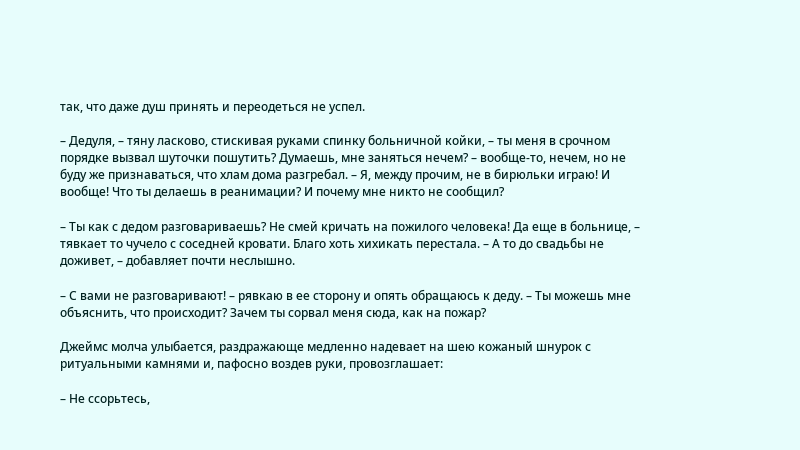так, что даже душ принять и переодеться не успел.

– Дедуля, – тяну ласково, стискивая руками спинку больничной койки, – ты меня в срочном порядке вызвал шуточки пошутить? Думаешь, мне заняться нечем? – вообще-то, нечем, но не буду же признаваться, что хлам дома разгребал. – Я, между прочим, не в бирюльки играю! И вообще! Что ты делаешь в реанимации? И почему мне никто не сообщил?

– Ты как с дедом разговариваешь? Не смей кричать на пожилого человека! Да еще в больнице, – тявкает то чучело с соседней кровати. Благо хоть хихикать перестала. – А то до свадьбы не доживет, – добавляет почти неслышно.

– С вами не разговаривают! – рявкаю в ее сторону и опять обращаюсь к деду. – Ты можешь мне объяснить, что происходит? Зачем ты сорвал меня сюда, как на пожар?

Джеймс молча улыбается, раздражающе медленно надевает на шею кожаный шнурок с ритуальными камнями и, пафосно воздев руки, провозглашает:

– Не ссорьтесь,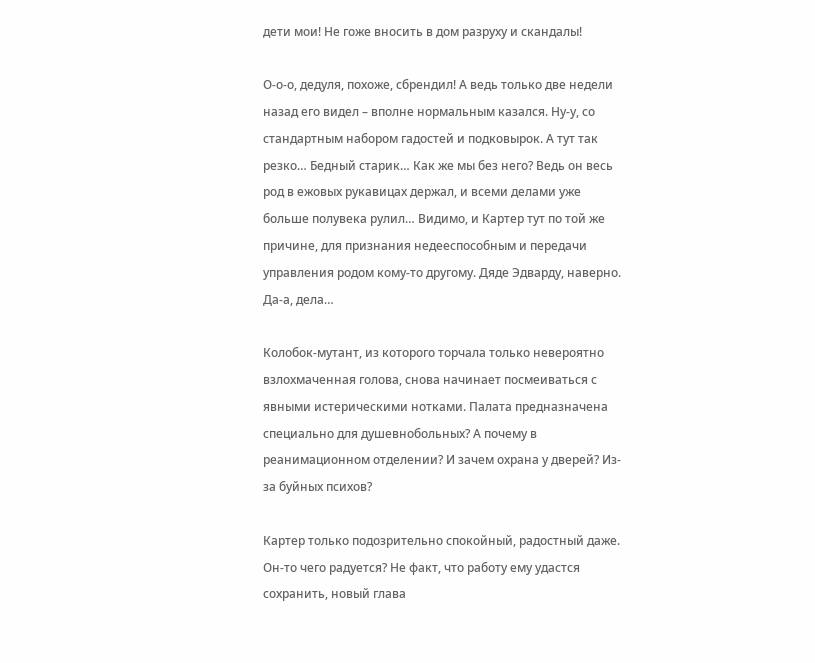дети мои! Не гоже вносить в дом разруху и скандалы!

О-о-о, дедуля, похоже, сбрендил! А ведь только две недели назад его видел – вполне нормальным казался. Ну-у, со стандартным набором гадостей и подковырок. А тут так резко… Бедный старик… Как же мы без него? Ведь он весь род в ежовых рукавицах держал, и всеми делами уже больше полувека рулил… Видимо, и Картер тут по той же причине, для признания недееспособным и передачи управления родом кому-то другому. Дяде Эдварду, наверно. Да-а, дела…

Колобок-мутант, из которого торчала только невероятно взлохмаченная голова, снова начинает посмеиваться с явными истерическими нотками. Палата предназначена специально для душевнобольных? А почему в реанимационном отделении? И зачем охрана у дверей? Из-за буйных психов?

Картер только подозрительно спокойный, радостный даже. Он-то чего радуется? Не факт, что работу ему удастся сохранить, новый глава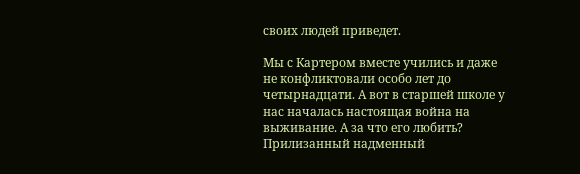своих людей приведет.

Мы с Картером вместе учились и даже не конфликтовали особо лет до четырнадцати. А вот в старшей школе у нас началась настоящая война на выживание. А за что его любить? Прилизанный надменный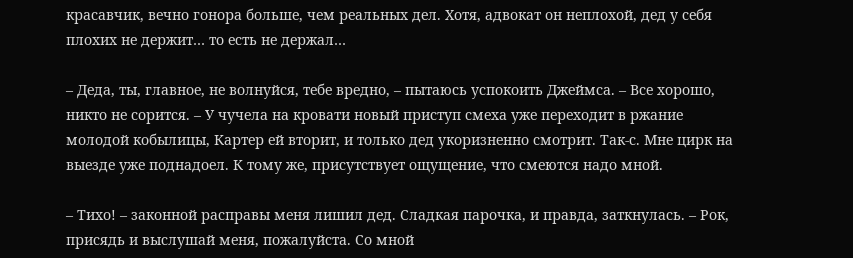красавчик, вечно гонора больше, чем реальных дел. Хотя, адвокат он неплохой, дед у себя плохих не держит… то есть не держал…

– Деда, ты, главное, не волнуйся, тебе вредно, – пытаюсь успокоить Джеймса. – Все хорошо, никто не сорится. – У чучела на кровати новый приступ смеха уже переходит в ржание молодой кобылицы, Картер ей вторит, и только дед укоризненно смотрит. Так-с. Мне цирк на выезде уже поднадоел. К тому же, присутствует ощущение, что смеются надо мной.

– Тихо! – законной расправы меня лишил дед. Сладкая парочка, и правда, заткнулась. – Рок, присядь и выслушай меня, пожалуйста. Со мной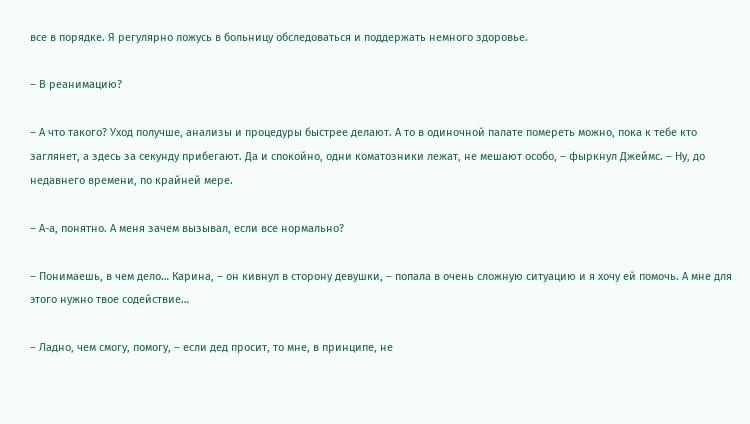все в порядке. Я регулярно ложусь в больницу обследоваться и поддержать немного здоровье.

– В реанимацию?

– А что такого? Уход получше, анализы и процедуры быстрее делают. А то в одиночной палате помереть можно, пока к тебе кто заглянет, а здесь за секунду прибегают. Да и спокойно, одни коматозники лежат, не мешают особо, – фыркнул Джеймс. – Ну, до недавнего времени, по крайней мере.

– А-а, понятно. А меня зачем вызывал, если все нормально?

– Понимаешь, в чем дело… Карина, – он кивнул в сторону девушки, – попала в очень сложную ситуацию и я хочу ей помочь. А мне для этого нужно твое содействие…

– Ладно, чем смогу, помогу, – если дед просит, то мне, в принципе, не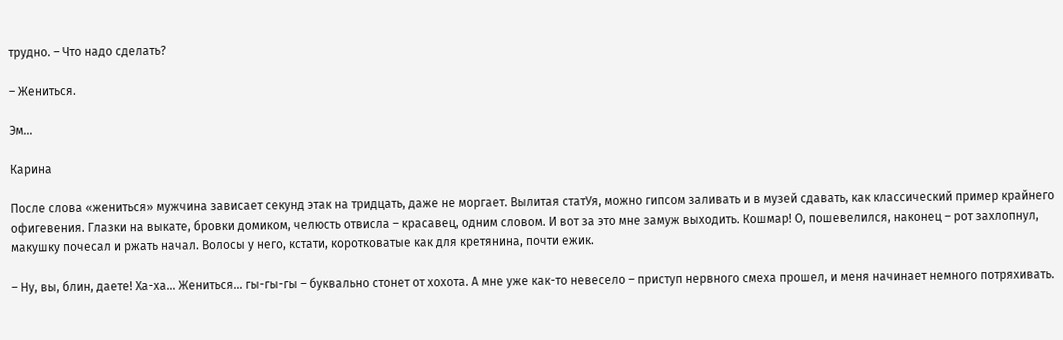трудно. – Что надо сделать?

– Жениться.

Эм…

Карина

После слова «жениться» мужчина зависает секунд этак на тридцать, даже не моргает. Вылитая статУя, можно гипсом заливать и в музей сдавать, как классический пример крайнего офигевения. Глазки на выкате, бровки домиком, челюсть отвисла – красавец, одним словом. И вот за это мне замуж выходить. Кошмар! О, пошевелился, наконец – рот захлопнул, макушку почесал и ржать начал. Волосы у него, кстати, коротковатые как для кретянина, почти ежик.

– Ну, вы, блин, даете! Ха-ха… Жениться… гы-гы-гы – буквально стонет от хохота. А мне уже как-то невесело – приступ нервного смеха прошел, и меня начинает немного потряхивать.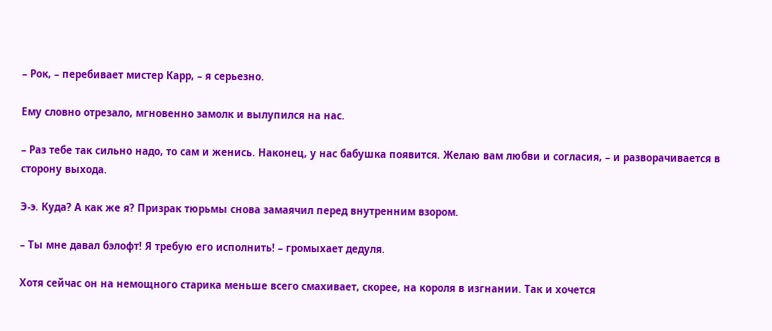– Рок, – перебивает мистер Карр, – я серьезно.

Ему словно отрезало, мгновенно замолк и вылупился на нас.

– Раз тебе так сильно надо, то сам и женись. Наконец, у нас бабушка появится. Желаю вам любви и согласия, – и разворачивается в сторону выхода.

Э-э. Куда? А как же я? Призрак тюрьмы снова замаячил перед внутренним взором.

– Ты мне давал бэлофт! Я требую его исполнить! – громыхает дедуля.

Хотя сейчас он на немощного старика меньше всего смахивает, скорее, на короля в изгнании. Так и хочется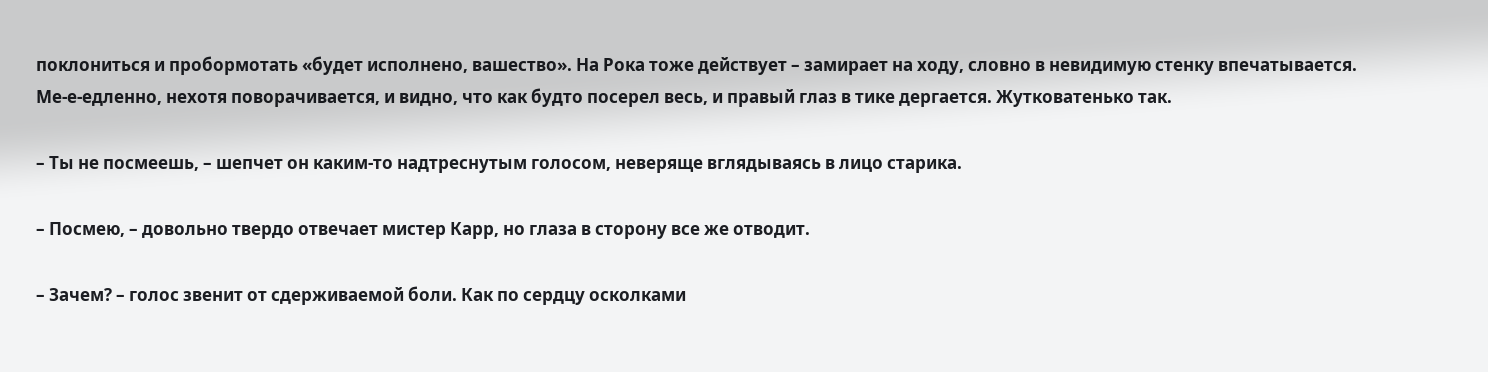поклониться и пробормотать «будет исполнено, вашество». На Рока тоже действует – замирает на ходу, словно в невидимую стенку впечатывается. Ме-е-едленно, нехотя поворачивается, и видно, что как будто посерел весь, и правый глаз в тике дергается. Жутковатенько так.

– Ты не посмеешь, – шепчет он каким-то надтреснутым голосом, неверяще вглядываясь в лицо старика.

– Посмею, – довольно твердо отвечает мистер Карр, но глаза в сторону все же отводит.

– Зачем? – голос звенит от сдерживаемой боли. Как по сердцу осколками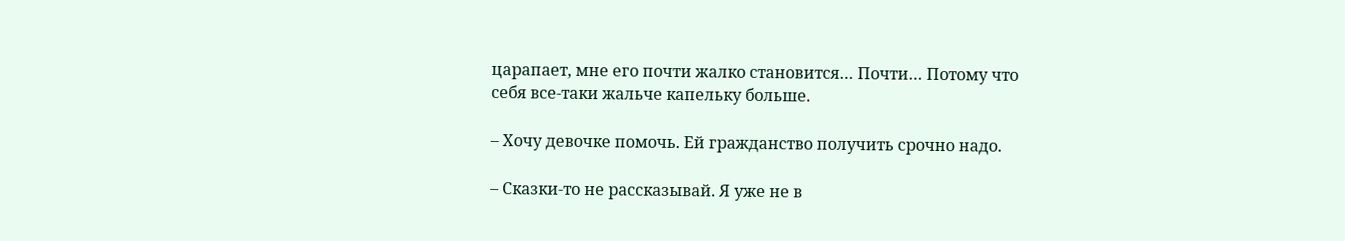царапает, мне его почти жалко становится… Почти… Потому что себя все-таки жальче капельку больше.

– Хочу девочке помочь. Ей гражданство получить срочно надо.

– Сказки-то не рассказывай. Я уже не в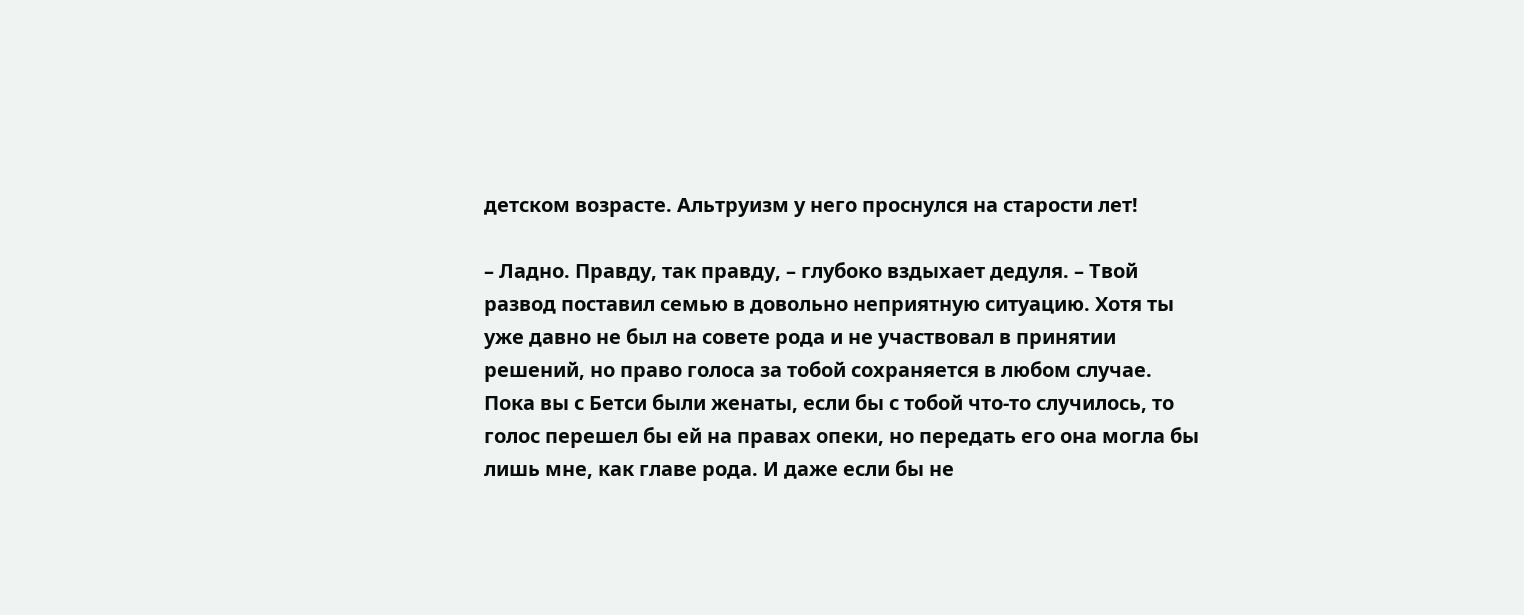детском возрасте. Альтруизм у него проснулся на старости лет!

– Ладно. Правду, так правду, – глубоко вздыхает дедуля. – Твой развод поставил семью в довольно неприятную ситуацию. Хотя ты уже давно не был на совете рода и не участвовал в принятии решений, но право голоса за тобой сохраняется в любом случае. Пока вы с Бетси были женаты, если бы с тобой что-то случилось, то голос перешел бы ей на правах опеки, но передать его она могла бы лишь мне, как главе рода. И даже если бы не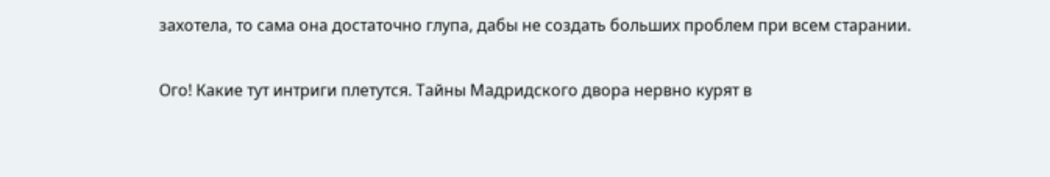захотела, то сама она достаточно глупа, дабы не создать больших проблем при всем старании.

Ого! Какие тут интриги плетутся. Тайны Мадридского двора нервно курят в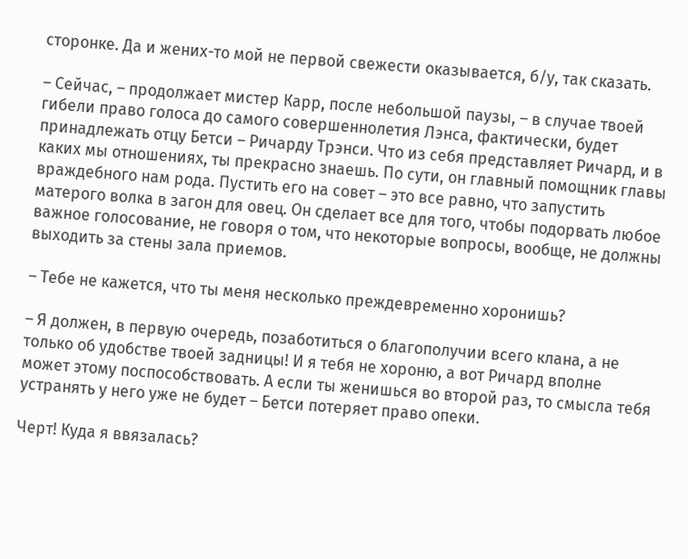сторонке. Да и жених-то мой не первой свежести оказывается, б/у, так сказать.

– Сейчас, – продолжает мистер Карр, после небольшой паузы, – в случае твоей гибели право голоса до самого совершеннолетия Лэнса, фактически, будет принадлежать отцу Бетси – Ричарду Трэнси. Что из себя представляет Ричард, и в каких мы отношениях, ты прекрасно знаешь. По сути, он главный помощник главы враждебного нам рода. Пустить его на совет – это все равно, что запустить матерого волка в загон для овец. Он сделает все для того, чтобы подорвать любое важное голосование, не говоря о том, что некоторые вопросы, вообще, не должны выходить за стены зала приемов.

– Тебе не кажется, что ты меня несколько преждевременно хоронишь?

– Я должен, в первую очередь, позаботиться о благополучии всего клана, а не только об удобстве твоей задницы! И я тебя не хороню, а вот Ричард вполне может этому поспособствовать. А если ты женишься во второй раз, то смысла тебя устранять у него уже не будет – Бетси потеряет право опеки.

Черт! Куда я ввязалась?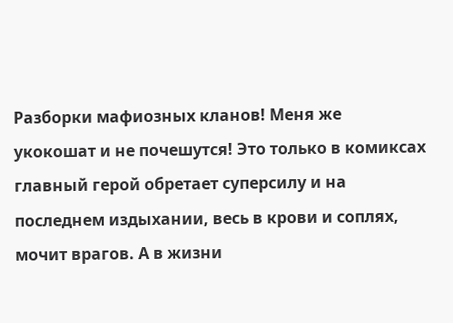Разборки мафиозных кланов! Меня же укокошат и не почешутся! Это только в комиксах главный герой обретает суперсилу и на последнем издыхании, весь в крови и соплях, мочит врагов. А в жизни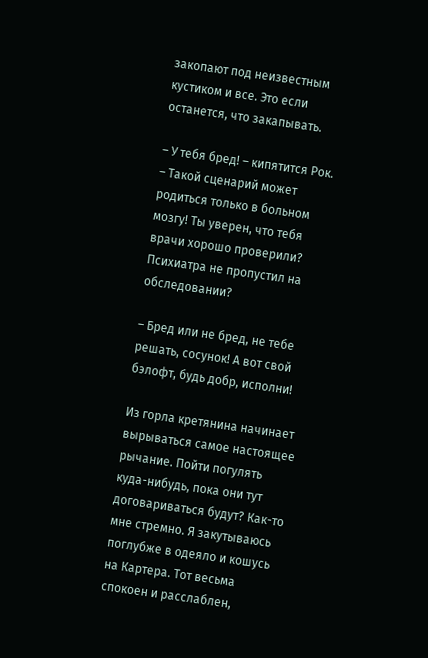закопают под неизвестным кустиком и все. Это если останется, что закапывать.

– У тебя бред! – кипятится Рок. – Такой сценарий может родиться только в больном мозгу! Ты уверен, что тебя врачи хорошо проверили? Психиатра не пропустил на обследовании?

– Бред или не бред, не тебе решать, сосунок! А вот свой бэлофт, будь добр, исполни!

Из горла кретянина начинает вырываться самое настоящее рычание. Пойти погулять куда-нибудь, пока они тут договариваться будут? Как-то мне стремно. Я закутываюсь поглубже в одеяло и кошусь на Картера. Тот весьма спокоен и расслаблен,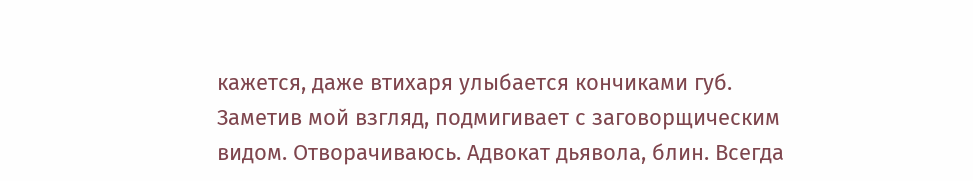кажется, даже втихаря улыбается кончиками губ. Заметив мой взгляд, подмигивает с заговорщическим видом. Отворачиваюсь. Адвокат дьявола, блин. Всегда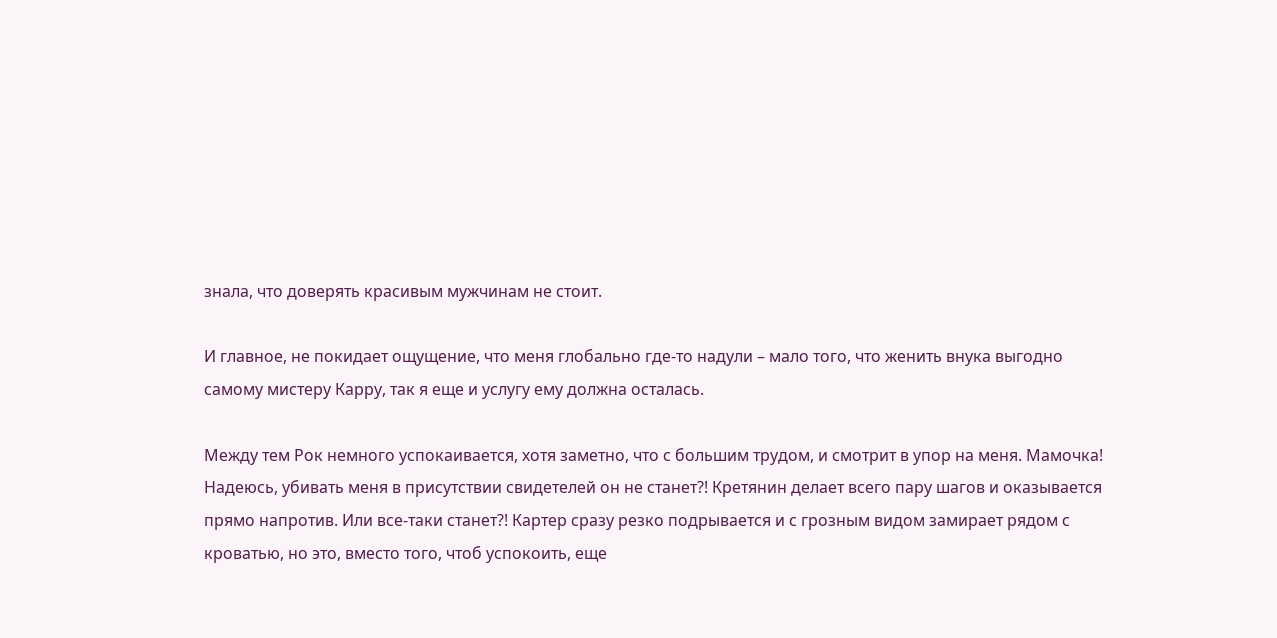знала, что доверять красивым мужчинам не стоит.

И главное, не покидает ощущение, что меня глобально где-то надули – мало того, что женить внука выгодно самому мистеру Карру, так я еще и услугу ему должна осталась.

Между тем Рок немного успокаивается, хотя заметно, что с большим трудом, и смотрит в упор на меня. Мамочка! Надеюсь, убивать меня в присутствии свидетелей он не станет?! Кретянин делает всего пару шагов и оказывается прямо напротив. Или все-таки станет?! Картер сразу резко подрывается и с грозным видом замирает рядом с кроватью, но это, вместо того, чтоб успокоить, еще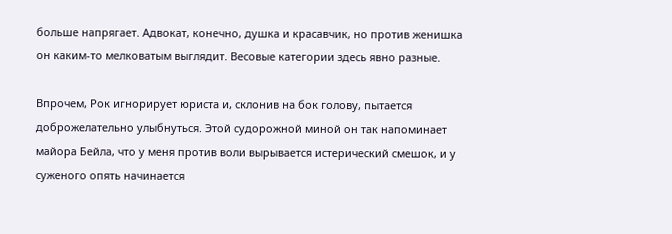больше напрягает. Адвокат, конечно, душка и красавчик, но против женишка он каким-то мелковатым выглядит. Весовые категории здесь явно разные.

Впрочем, Рок игнорирует юриста и, склонив на бок голову, пытается доброжелательно улыбнуться. Этой судорожной миной он так напоминает майора Бейла, что у меня против воли вырывается истерический смешок, и у суженого опять начинается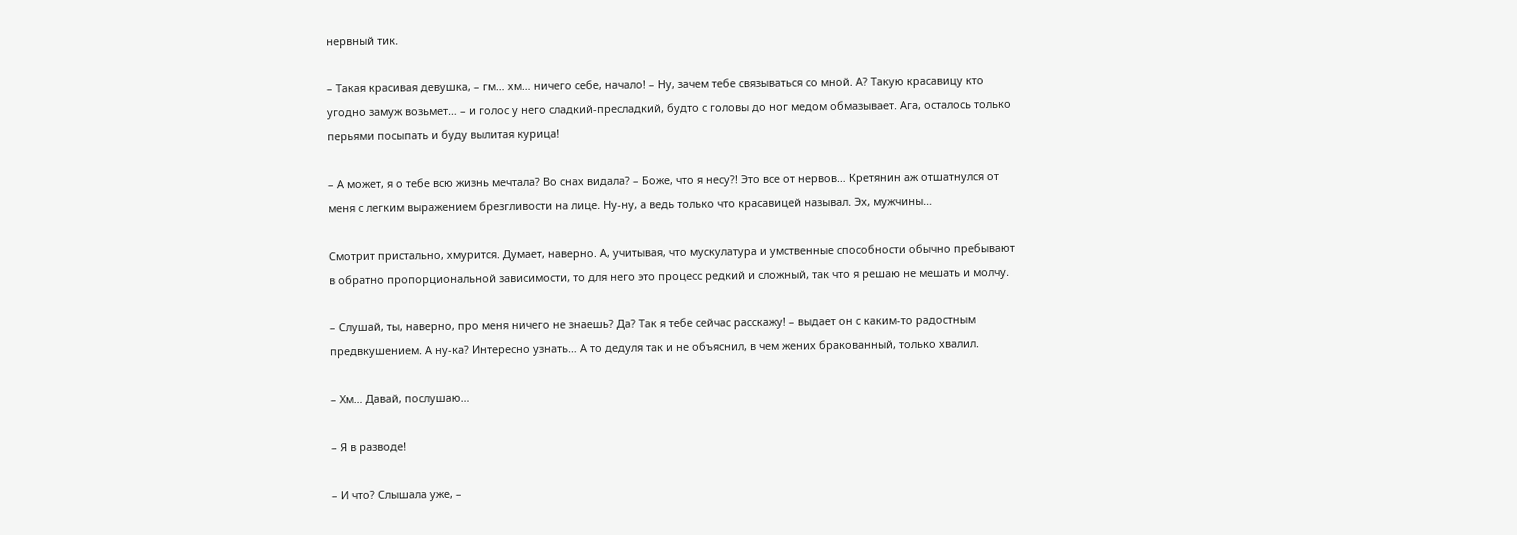нервный тик.

– Такая красивая девушка, – гм… хм… ничего себе, начало! – Ну, зачем тебе связываться со мной. А? Такую красавицу кто угодно замуж возьмет… – и голос у него сладкий-пресладкий, будто с головы до ног медом обмазывает. Ага, осталось только перьями посыпать и буду вылитая курица!

– А может, я о тебе всю жизнь мечтала? Во снах видала? – Боже, что я несу?! Это все от нервов… Кретянин аж отшатнулся от меня с легким выражением брезгливости на лице. Ну-ну, а ведь только что красавицей называл. Эх, мужчины…

Смотрит пристально, хмурится. Думает, наверно. А, учитывая, что мускулатура и умственные способности обычно пребывают в обратно пропорциональной зависимости, то для него это процесс редкий и сложный, так что я решаю не мешать и молчу.

– Слушай, ты, наверно, про меня ничего не знаешь? Да? Так я тебе сейчас расскажу! – выдает он с каким-то радостным предвкушением. А ну-ка? Интересно узнать… А то дедуля так и не объяснил, в чем жених бракованный, только хвалил.

– Хм… Давай, послушаю…

– Я в разводе!

– И что? Слышала уже, –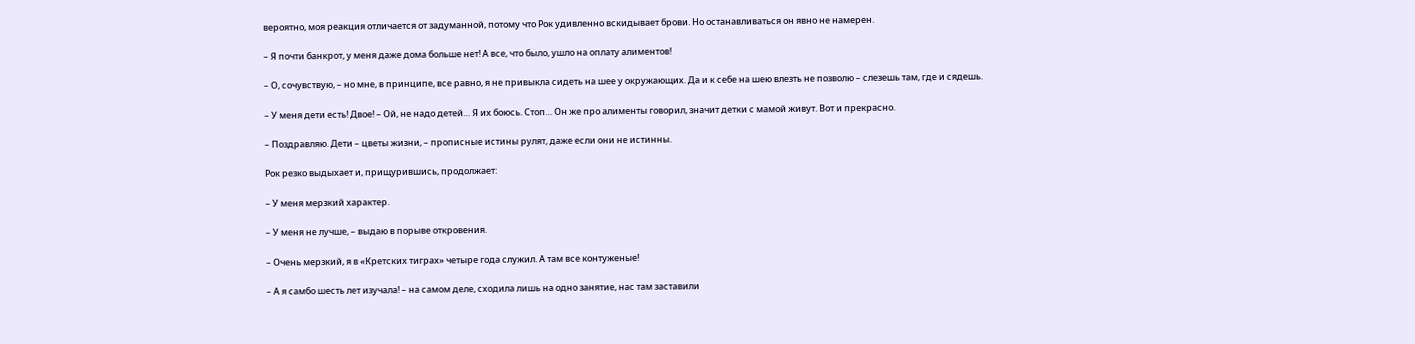вероятно, моя реакция отличается от задуманной, потому что Рок удивленно вскидывает брови. Но останавливаться он явно не намерен.

– Я почти банкрот, у меня даже дома больше нет! А все, что было, ушло на оплату алиментов!

– О, сочувствую, – но мне, в принципе, все равно, я не привыкла сидеть на шее у окружающих. Да и к себе на шею влезть не позволю – слезешь там, где и сядешь.

– У меня дети есть! Двое! – Ой, не надо детей… Я их боюсь. Стоп… Он же про алименты говорил, значит детки с мамой живут. Вот и прекрасно.

– Поздравляю. Дети – цветы жизни, – прописные истины рулят, даже если они не истинны.

Рок резко выдыхает и, прищурившись, продолжает:

– У меня мерзкий характер.

– У меня не лучше, – выдаю в порыве откровения.

– Очень мерзкий, я в «Кретских тиграх» четыре года служил. А там все контуженые!

– А я самбо шесть лет изучала! – на самом деле, сходила лишь на одно занятие, нас там заставили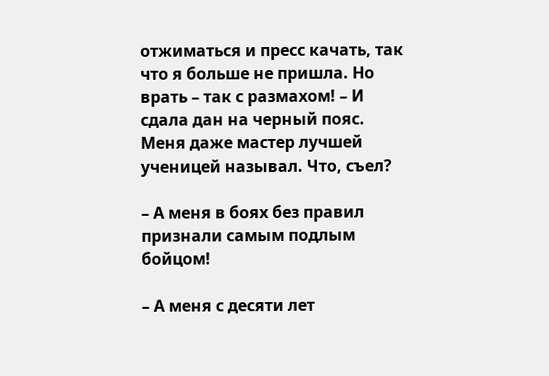отжиматься и пресс качать, так что я больше не пришла. Но врать – так с размахом! – И сдала дан на черный пояс. Меня даже мастер лучшей ученицей называл. Что, съел?

– А меня в боях без правил признали самым подлым бойцом!

– А меня с десяти лет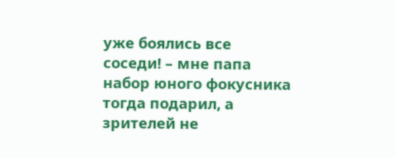уже боялись все соседи! – мне папа набор юного фокусника тогда подарил, а зрителей не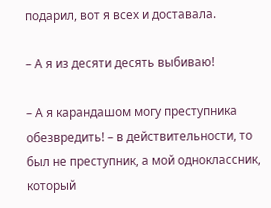подарил, вот я всех и доставала.

– А я из десяти десять выбиваю!

– А я карандашом могу преступника обезвредить! – в действительности, то был не преступник, а мой одноклассник, который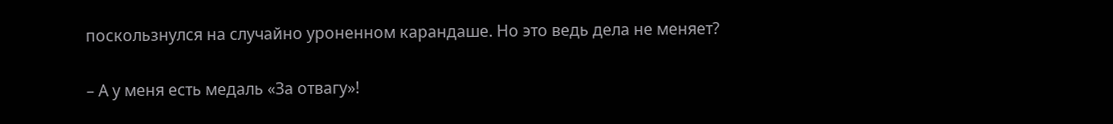поскользнулся на случайно уроненном карандаше. Но это ведь дела не меняет?

– А у меня есть медаль «За отвагу»!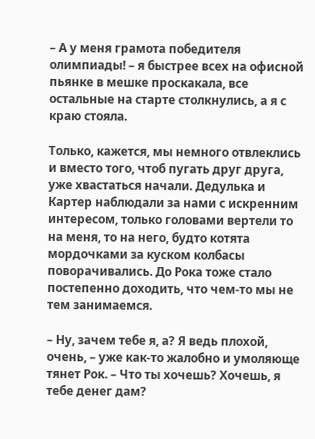– А у меня грамота победителя олимпиады! – я быстрее всех на офисной пьянке в мешке проскакала, все остальные на старте столкнулись, а я с краю стояла.

Только, кажется, мы немного отвлеклись и вместо того, чтоб пугать друг друга, уже хвастаться начали. Дедулька и Картер наблюдали за нами с искренним интересом, только головами вертели то на меня, то на него, будто котята мордочками за куском колбасы поворачивались. До Рока тоже стало постепенно доходить, что чем-то мы не тем занимаемся.

– Ну, зачем тебе я, а? Я ведь плохой, очень, – уже как-то жалобно и умоляюще тянет Рок. – Что ты хочешь? Хочешь, я тебе денег дам?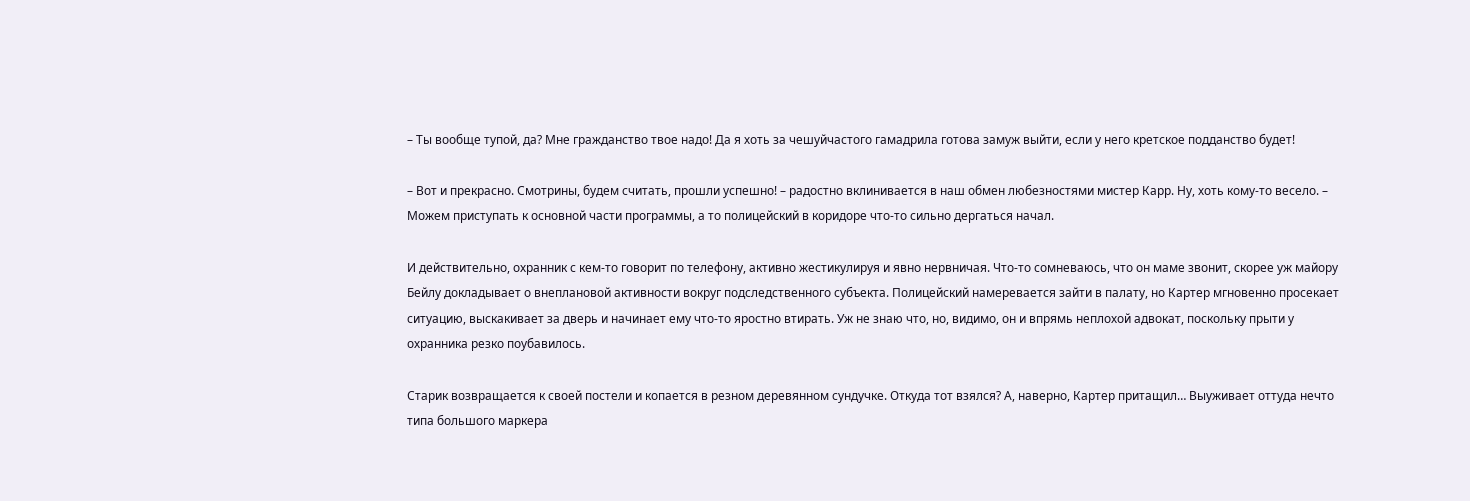– Ты вообще тупой, да? Мне гражданство твое надо! Да я хоть за чешуйчастого гамадрила готова замуж выйти, если у него кретское подданство будет!

– Вот и прекрасно. Смотрины, будем считать, прошли успешно! – радостно вклинивается в наш обмен любезностями мистер Карр. Ну, хоть кому-то весело. – Можем приступать к основной части программы, а то полицейский в коридоре что-то сильно дергаться начал.

И действительно, охранник с кем-то говорит по телефону, активно жестикулируя и явно нервничая. Что-то сомневаюсь, что он маме звонит, скорее уж майору Бейлу докладывает о внеплановой активности вокруг подследственного субъекта. Полицейский намеревается зайти в палату, но Картер мгновенно просекает ситуацию, выскакивает за дверь и начинает ему что-то яростно втирать. Уж не знаю что, но, видимо, он и впрямь неплохой адвокат, поскольку прыти у охранника резко поубавилось.

Старик возвращается к своей постели и копается в резном деревянном сундучке. Откуда тот взялся? А, наверно, Картер притащил… Выуживает оттуда нечто типа большого маркера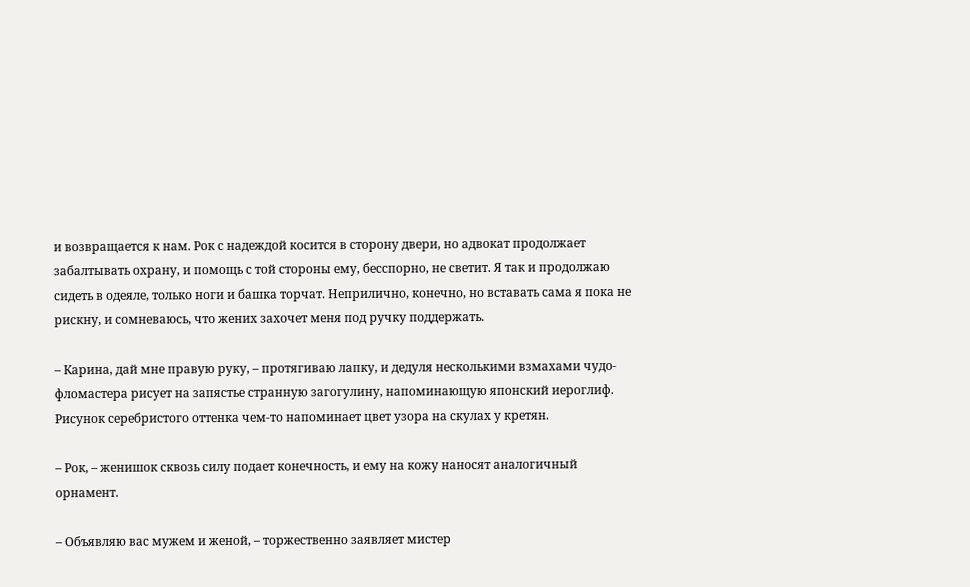и возвращается к нам. Рок с надеждой косится в сторону двери, но адвокат продолжает забалтывать охрану, и помощь с той стороны ему, бесспорно, не светит. Я так и продолжаю сидеть в одеяле, только ноги и башка торчат. Неприлично, конечно, но вставать сама я пока не рискну, и сомневаюсь, что жених захочет меня под ручку поддержать.

– Карина, дай мне правую руку, – протягиваю лапку, и дедуля несколькими взмахами чудо-фломастера рисует на запястье странную загогулину, напоминающую японский иероглиф. Рисунок серебристого оттенка чем-то напоминает цвет узора на скулах у кретян.

– Рок, – женишок сквозь силу подает конечность, и ему на кожу наносят аналогичный орнамент.

– Объявляю вас мужем и женой, – торжественно заявляет мистер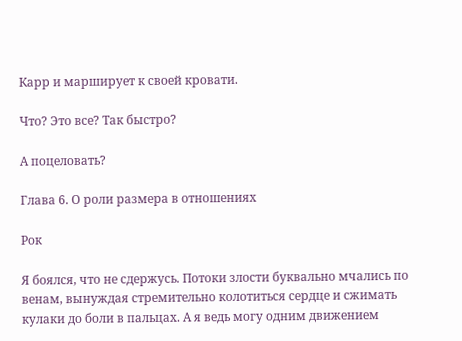Карр и марширует к своей кровати.

Что? Это все? Так быстро?

А поцеловать?

Глава 6. О роли размера в отношениях

Рок

Я боялся, что не сдержусь. Потоки злости буквально мчались по венам, вынуждая стремительно колотиться сердце и сжимать кулаки до боли в пальцах. А я ведь могу одним движением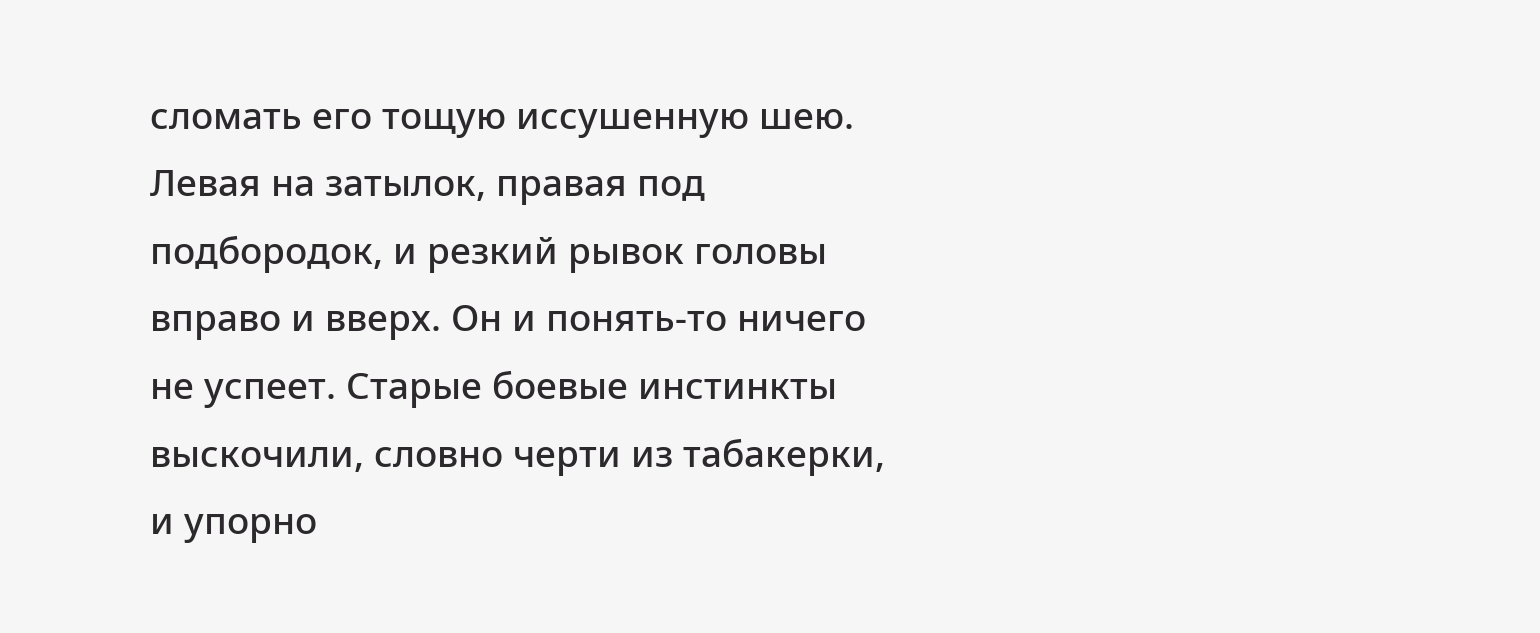сломать его тощую иссушенную шею. Левая на затылок, правая под подбородок, и резкий рывок головы вправо и вверх. Он и понять-то ничего не успеет. Старые боевые инстинкты выскочили, словно черти из табакерки, и упорно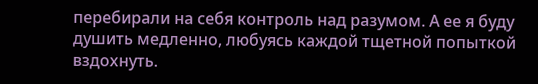перебирали на себя контроль над разумом. А ее я буду душить медленно, любуясь каждой тщетной попыткой вздохнуть.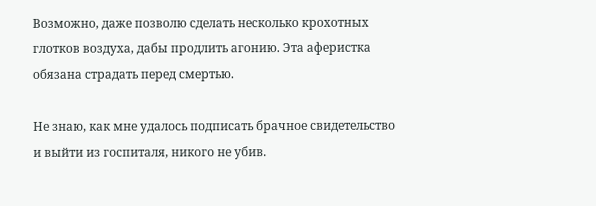Возможно, даже позволю сделать несколько крохотных глотков воздуха, дабы продлить агонию. Эта аферистка обязана страдать перед смертью.

Не знаю, как мне удалось подписать брачное свидетельство и выйти из госпиталя, никого не убив.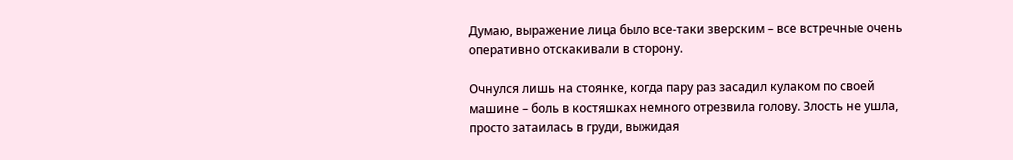Думаю, выражение лица было все-таки зверским – все встречные очень оперативно отскакивали в сторону.

Очнулся лишь на стоянке, когда пару раз засадил кулаком по своей машине – боль в костяшках немного отрезвила голову. Злость не ушла, просто затаилась в груди, выжидая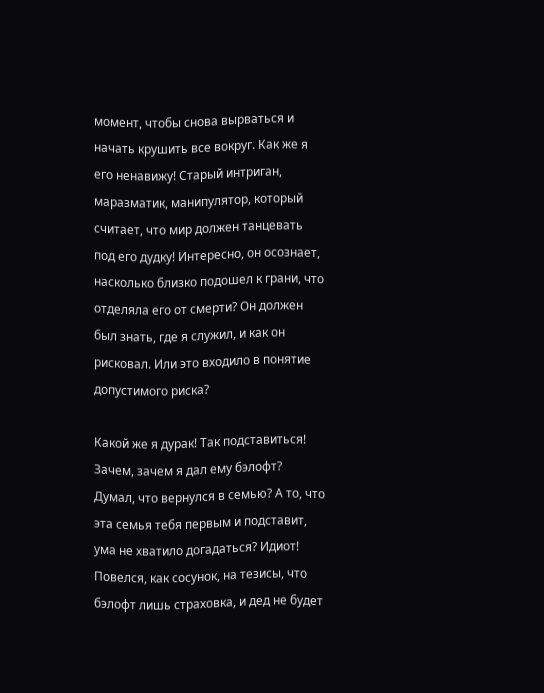момент, чтобы снова вырваться и начать крушить все вокруг. Как же я его ненавижу! Старый интриган, маразматик, манипулятор, который считает, что мир должен танцевать под его дудку! Интересно, он осознает, насколько близко подошел к грани, что отделяла его от смерти? Он должен был знать, где я служил, и как он рисковал. Или это входило в понятие допустимого риска?

Какой же я дурак! Так подставиться! Зачем, зачем я дал ему бэлофт? Думал, что вернулся в семью? А то, что эта семья тебя первым и подставит, ума не хватило догадаться? Идиот! Повелся, как сосунок, на тезисы, что бэлофт лишь страховка, и дед не будет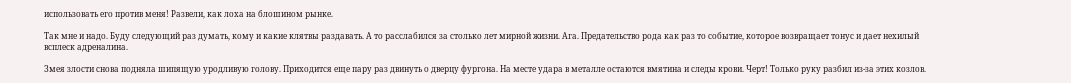использовать его против меня! Развели, как лоха на блошином рынке.

Так мне и надо. Буду следующий раз думать, кому и какие клятвы раздавать. А то расслабился за столько лет мирной жизни. Ага. Предательство рода как раз то событие, которое возвращает тонус и дает нехилый всплеск адреналина.

Змея злости снова подняла шипящую уродливую голову. Приходится еще пару раз двинуть о дверцу фургона. На месте удара в металле остаются вмятина и следы крови. Черт! Только руку разбил из-за этих козлов.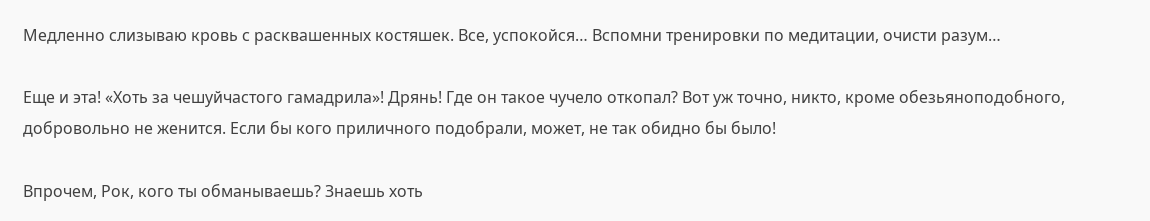Медленно слизываю кровь с расквашенных костяшек. Все, успокойся… Вспомни тренировки по медитации, очисти разум…

Еще и эта! «Хоть за чешуйчастого гамадрила»! Дрянь! Где он такое чучело откопал? Вот уж точно, никто, кроме обезьяноподобного, добровольно не женится. Если бы кого приличного подобрали, может, не так обидно бы было!

Впрочем, Рок, кого ты обманываешь? Знаешь хоть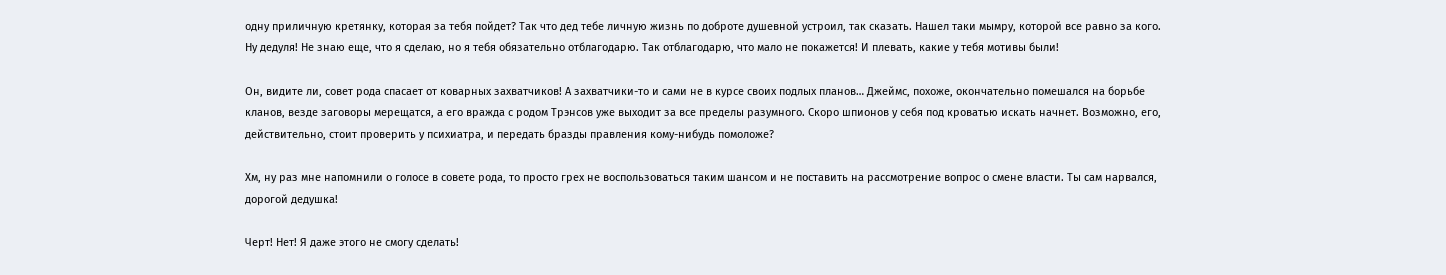одну приличную кретянку, которая за тебя пойдет? Так что дед тебе личную жизнь по доброте душевной устроил, так сказать. Нашел таки мымру, которой все равно за кого. Ну дедуля! Не знаю еще, что я сделаю, но я тебя обязательно отблагодарю. Так отблагодарю, что мало не покажется! И плевать, какие у тебя мотивы были!

Он, видите ли, совет рода спасает от коварных захватчиков! А захватчики-то и сами не в курсе своих подлых планов… Джеймс, похоже, окончательно помешался на борьбе кланов, везде заговоры мерещатся, а его вражда с родом Трэнсов уже выходит за все пределы разумного. Скоро шпионов у себя под кроватью искать начнет. Возможно, его, действительно, стоит проверить у психиатра, и передать бразды правления кому-нибудь помоложе?

Хм, ну раз мне напомнили о голосе в совете рода, то просто грех не воспользоваться таким шансом и не поставить на рассмотрение вопрос о смене власти. Ты сам нарвался, дорогой дедушка!

Черт! Нет! Я даже этого не смогу сделать!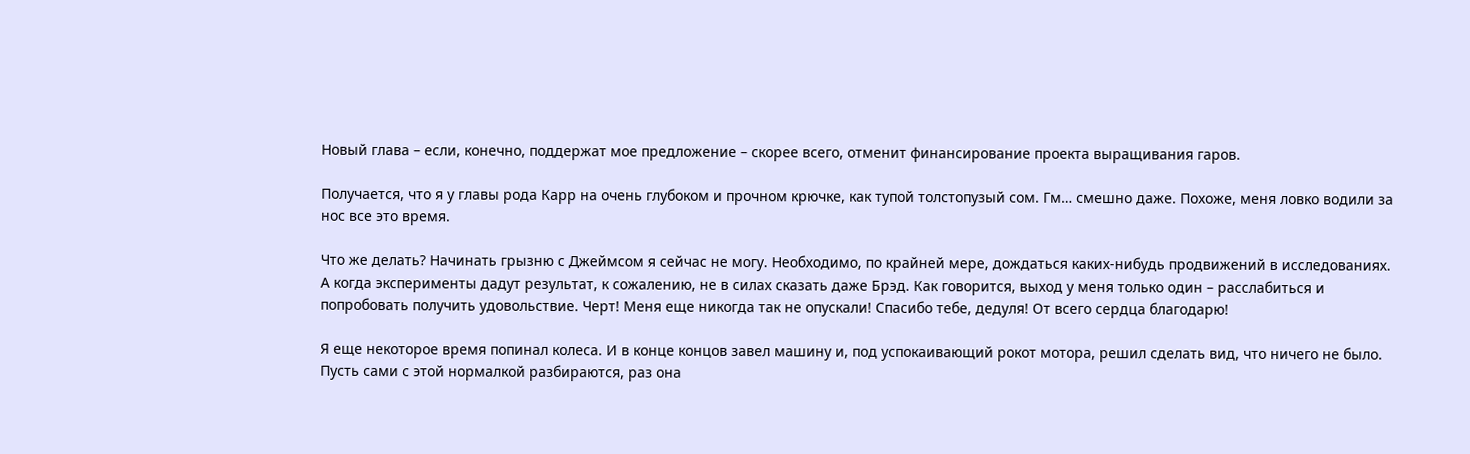Новый глава – если, конечно, поддержат мое предложение – скорее всего, отменит финансирование проекта выращивания гаров.

Получается, что я у главы рода Карр на очень глубоком и прочном крючке, как тупой толстопузый сом. Гм… смешно даже. Похоже, меня ловко водили за нос все это время.

Что же делать? Начинать грызню с Джеймсом я сейчас не могу. Необходимо, по крайней мере, дождаться каких-нибудь продвижений в исследованиях. А когда эксперименты дадут результат, к сожалению, не в силах сказать даже Брэд. Как говорится, выход у меня только один – расслабиться и попробовать получить удовольствие. Черт! Меня еще никогда так не опускали! Спасибо тебе, дедуля! От всего сердца благодарю!

Я еще некоторое время попинал колеса. И в конце концов завел машину и, под успокаивающий рокот мотора, решил сделать вид, что ничего не было. Пусть сами с этой нормалкой разбираются, раз она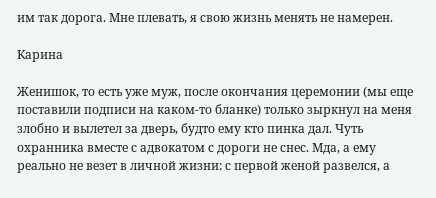им так дорога. Мне плевать, я свою жизнь менять не намерен.

Карина

Женишок, то есть уже муж, после окончания церемонии (мы еще поставили подписи на каком-то бланке) только зыркнул на меня злобно и вылетел за дверь, будто ему кто пинка дал. Чуть охранника вместе с адвокатом с дороги не снес. Мда, а ему реально не везет в личной жизни: с первой женой развелся, а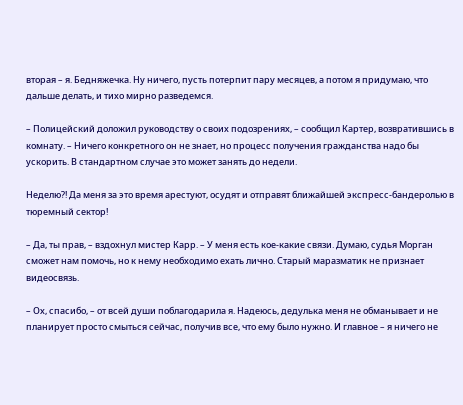вторая – я. Бедняжечка. Ну ничего, пусть потерпит пару месяцев, а потом я придумаю, что дальше делать, и тихо мирно разведемся.

– Полицейский доложил руководству о своих подозрениях, – сообщил Картер, возвратившись в комнату. – Ничего конкретного он не знает, но процесс получения гражданства надо бы ускорить. В стандартном случае это может занять до недели.

Неделю?! Да меня за это время арестуют, осудят и отправят ближайшей экспресс-бандеролью в тюремный сектор!

– Да, ты прав, – вздохнул мистер Карр. – У меня есть кое-какие связи. Думаю, судья Морган сможет нам помочь, но к нему необходимо ехать лично. Старый маразматик не признает видеосвязь.

– Ох, спасибо, – от всей души поблагодарила я. Надеюсь, дедулька меня не обманывает и не планирует просто смыться сейчас, получив все, что ему было нужно. И главное – я ничего не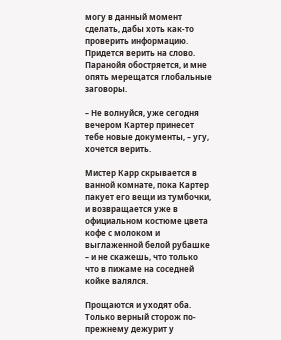могу в данный момент сделать, дабы хоть как-то проверить информацию. Придется верить на слово. Паранойя обостряется, и мне опять мерещатся глобальные заговоры.

– Не волнуйся, уже сегодня вечером Картер принесет тебе новые документы, – угу, хочется верить.

Мистер Карр скрывается в ванной комнате, пока Картер пакует его вещи из тумбочки, и возвращается уже в официальном костюме цвета кофе с молоком и выглаженной белой рубашке – и не скажешь, что только что в пижаме на соседней койке валялся.

Прощаются и уходят оба. Только верный сторож по-прежнему дежурит у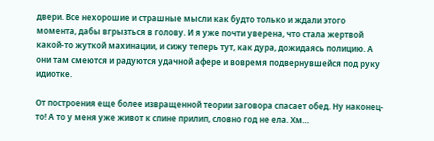двери. Все нехорошие и страшные мысли как будто только и ждали этого момента, дабы вгрызться в голову. И я уже почти уверена, что стала жертвой какой-то жуткой махинации, и сижу теперь тут, как дура, дожидаясь полицию. А они там смеются и радуются удачной афере и вовремя подвернувшейся под руку идиотке.

От построения еще более извращенной теории заговора спасает обед. Ну наконец-то! А то у меня уже живот к спине прилип, словно год не ела. Хм…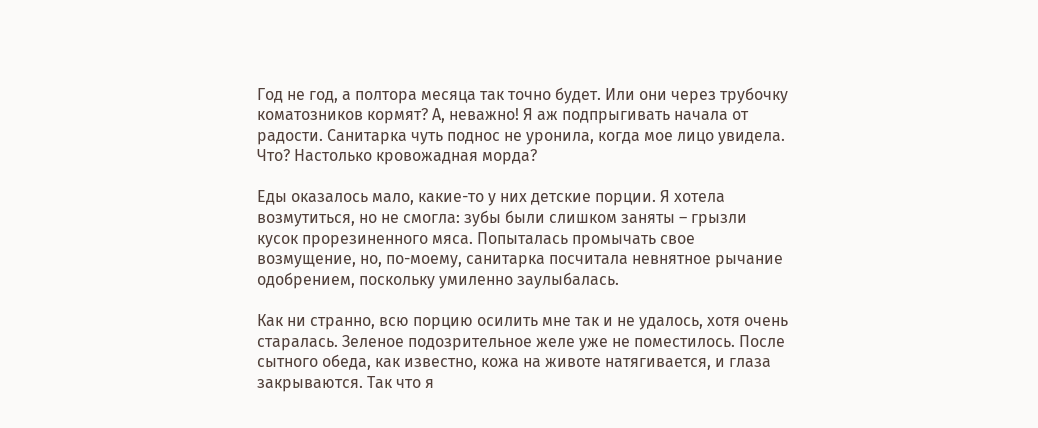Год не год, а полтора месяца так точно будет. Или они через трубочку коматозников кормят? А, неважно! Я аж подпрыгивать начала от радости. Санитарка чуть поднос не уронила, когда мое лицо увидела. Что? Настолько кровожадная морда?

Еды оказалось мало, какие-то у них детские порции. Я хотела возмутиться, но не смогла: зубы были слишком заняты – грызли кусок прорезиненного мяса. Попыталась промычать свое возмущение, но, по-моему, санитарка посчитала невнятное рычание одобрением, поскольку умиленно заулыбалась.

Как ни странно, всю порцию осилить мне так и не удалось, хотя очень старалась. Зеленое подозрительное желе уже не поместилось. После сытного обеда, как известно, кожа на животе натягивается, и глаза закрываются. Так что я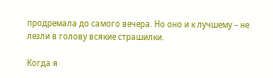продремала до самого вечера. Но оно и к лучшему – не лезли в голову всякие страшилки.

Когда я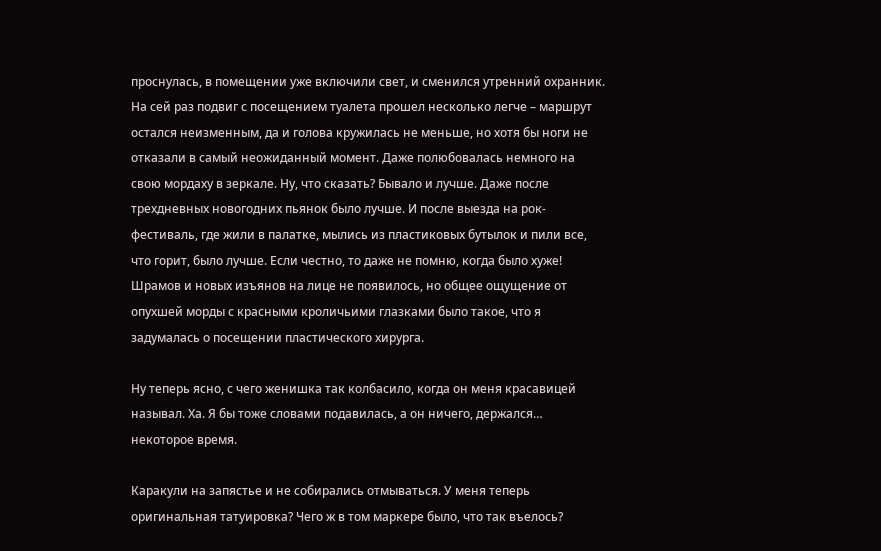проснулась, в помещении уже включили свет, и сменился утренний охранник. На сей раз подвиг с посещением туалета прошел несколько легче – маршрут остался неизменным, да и голова кружилась не меньше, но хотя бы ноги не отказали в самый неожиданный момент. Даже полюбовалась немного на свою мордаху в зеркале. Ну, что сказать? Бывало и лучше. Даже после трехдневных новогодних пьянок было лучше. И после выезда на рок-фестиваль, где жили в палатке, мылись из пластиковых бутылок и пили все, что горит, было лучше. Если честно, то даже не помню, когда было хуже! Шрамов и новых изъянов на лице не появилось, но общее ощущение от опухшей морды с красными кроличьими глазками было такое, что я задумалась о посещении пластического хирурга.

Ну теперь ясно, с чего женишка так колбасило, когда он меня красавицей называл. Ха. Я бы тоже словами подавилась, а он ничего, держался… некоторое время.

Каракули на запястье и не собирались отмываться. У меня теперь оригинальная татуировка? Чего ж в том маркере было, что так въелось?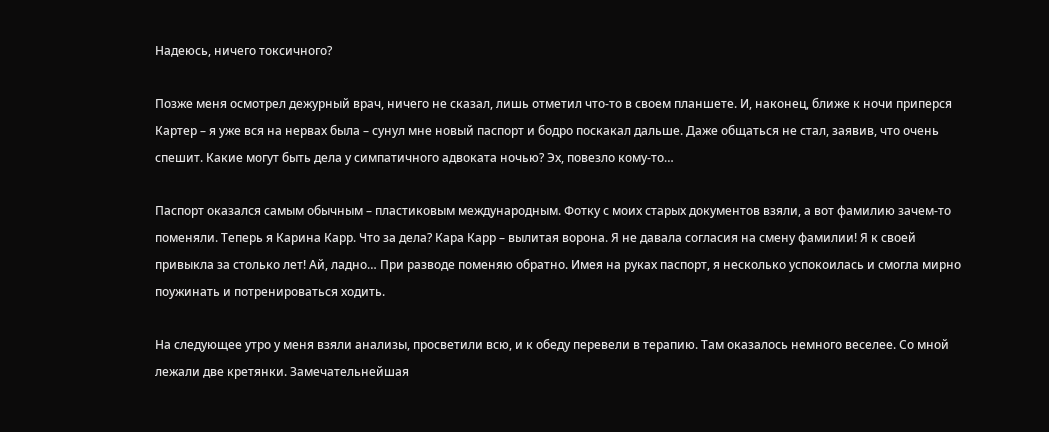Надеюсь, ничего токсичного?

Позже меня осмотрел дежурный врач, ничего не сказал, лишь отметил что-то в своем планшете. И, наконец, ближе к ночи приперся Картер – я уже вся на нервах была – сунул мне новый паспорт и бодро поскакал дальше. Даже общаться не стал, заявив, что очень спешит. Какие могут быть дела у симпатичного адвоката ночью? Эх, повезло кому-то…

Паспорт оказался самым обычным – пластиковым международным. Фотку с моих старых документов взяли, а вот фамилию зачем-то поменяли. Теперь я Карина Карр. Что за дела? Кара Карр – вылитая ворона. Я не давала согласия на смену фамилии! Я к своей привыкла за столько лет! Ай, ладно… При разводе поменяю обратно. Имея на руках паспорт, я несколько успокоилась и смогла мирно поужинать и потренироваться ходить.

На следующее утро у меня взяли анализы, просветили всю, и к обеду перевели в терапию. Там оказалось немного веселее. Со мной лежали две кретянки. Замечательнейшая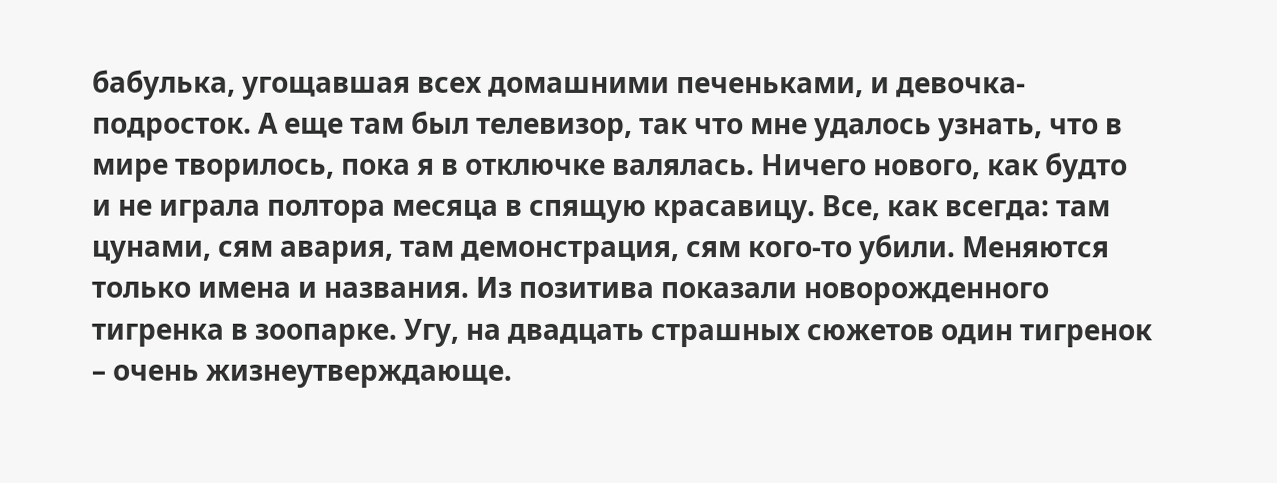бабулька, угощавшая всех домашними печеньками, и девочка-подросток. А еще там был телевизор, так что мне удалось узнать, что в мире творилось, пока я в отключке валялась. Ничего нового, как будто и не играла полтора месяца в спящую красавицу. Все, как всегда: там цунами, сям авария, там демонстрация, сям кого-то убили. Меняются только имена и названия. Из позитива показали новорожденного тигренка в зоопарке. Угу, на двадцать страшных сюжетов один тигренок – очень жизнеутверждающе.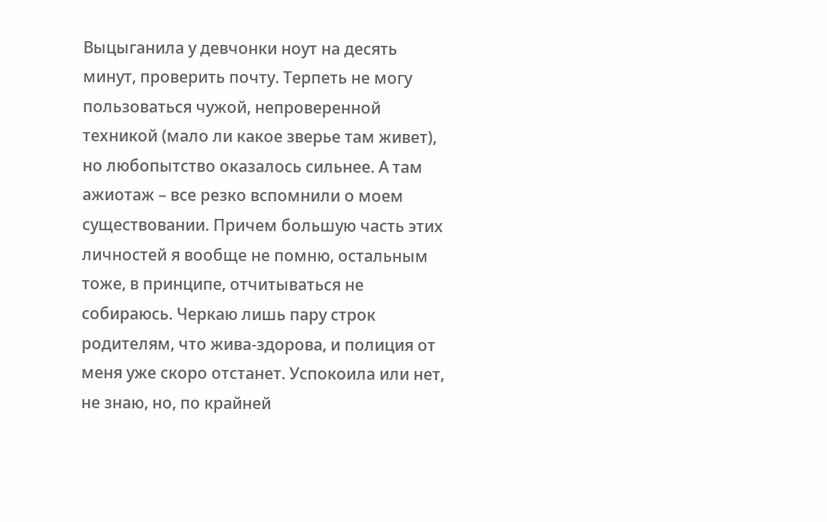Выцыганила у девчонки ноут на десять минут, проверить почту. Терпеть не могу пользоваться чужой, непроверенной техникой (мало ли какое зверье там живет), но любопытство оказалось сильнее. А там ажиотаж – все резко вспомнили о моем существовании. Причем большую часть этих личностей я вообще не помню, остальным тоже, в принципе, отчитываться не собираюсь. Черкаю лишь пару строк родителям, что жива-здорова, и полиция от меня уже скоро отстанет. Успокоила или нет, не знаю, но, по крайней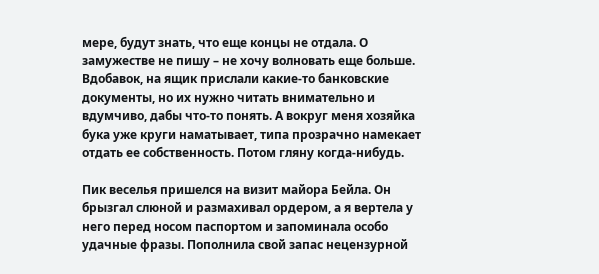мере, будут знать, что еще концы не отдала. О замужестве не пишу – не хочу волновать еще больше. Вдобавок, на ящик прислали какие-то банковские документы, но их нужно читать внимательно и вдумчиво, дабы что-то понять. А вокруг меня хозяйка бука уже круги наматывает, типа прозрачно намекает отдать ее собственность. Потом гляну когда-нибудь.

Пик веселья пришелся на визит майора Бейла. Он брызгал слюной и размахивал ордером, а я вертела у него перед носом паспортом и запоминала особо удачные фразы. Пополнила свой запас нецензурной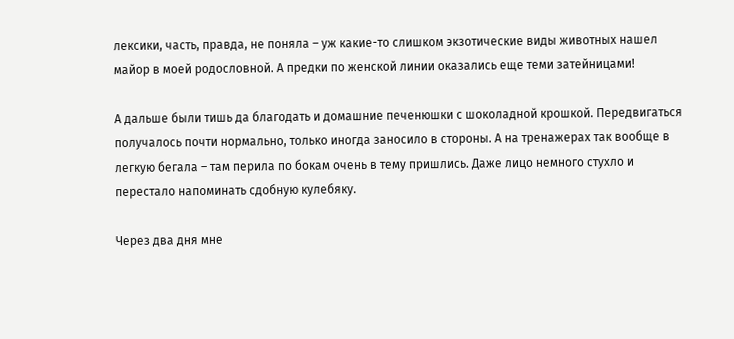лексики, часть, правда, не поняла – уж какие-то слишком экзотические виды животных нашел майор в моей родословной. А предки по женской линии оказались еще теми затейницами!

А дальше были тишь да благодать и домашние печенюшки с шоколадной крошкой. Передвигаться получалось почти нормально, только иногда заносило в стороны. А на тренажерах так вообще в легкую бегала – там перила по бокам очень в тему пришлись. Даже лицо немного стухло и перестало напоминать сдобную кулебяку.

Через два дня мне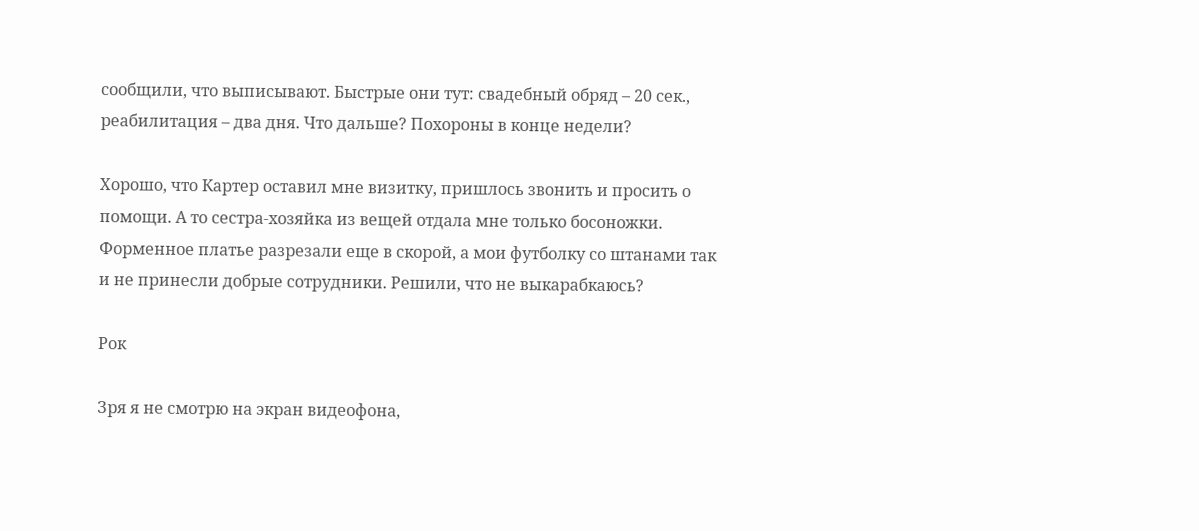сообщили, что выписывают. Быстрые они тут: свадебный обряд – 20 сек., реабилитация – два дня. Что дальше? Похороны в конце недели?

Хорошо, что Картер оставил мне визитку, пришлось звонить и просить о помощи. А то сестра-хозяйка из вещей отдала мне только босоножки. Форменное платье разрезали еще в скорой, а мои футболку со штанами так и не принесли добрые сотрудники. Решили, что не выкарабкаюсь?

Рок

Зря я не смотрю на экран видеофона,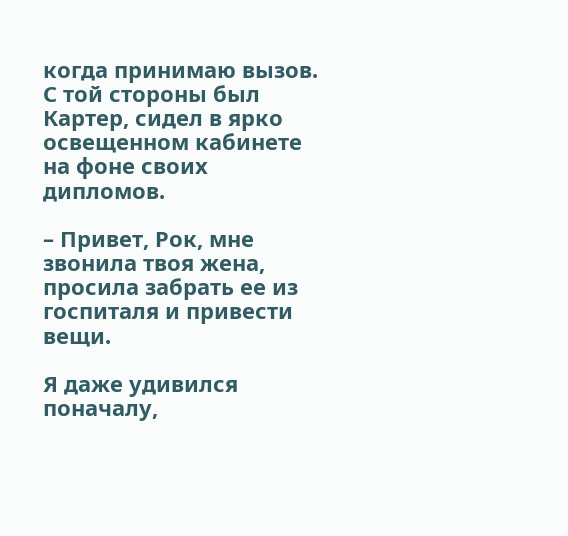когда принимаю вызов. С той стороны был Картер, сидел в ярко освещенном кабинете на фоне своих дипломов.

– Привет, Рок, мне звонила твоя жена, просила забрать ее из госпиталя и привести вещи.

Я даже удивился поначалу,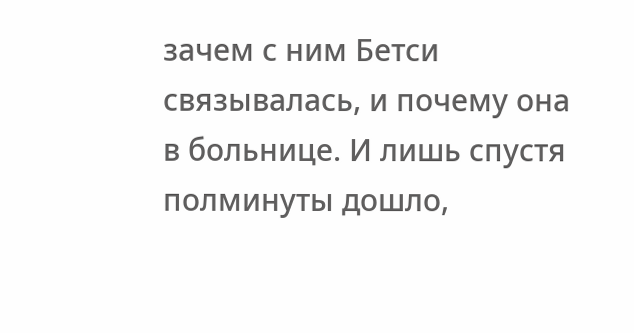зачем с ним Бетси связывалась, и почему она в больнице. И лишь спустя полминуты дошло,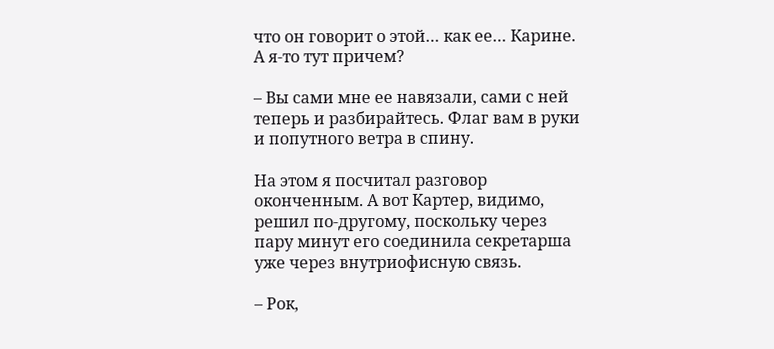что он говорит о этой… как ее… Карине. А я-то тут причем?

– Вы сами мне ее навязали, сами с ней теперь и разбирайтесь. Флаг вам в руки и попутного ветра в спину.

На этом я посчитал разговор оконченным. А вот Картер, видимо, решил по-другому, поскольку через пару минут его соединила секретарша уже через внутриофисную связь.

– Рок,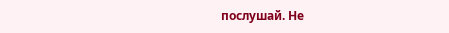послушай. Не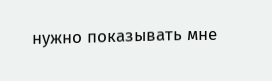нужно показывать мне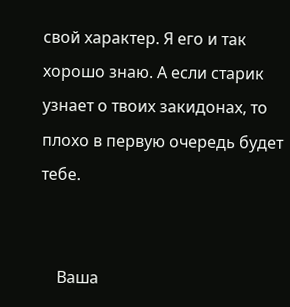свой характер. Я его и так хорошо знаю. А если старик узнает о твоих закидонах, то плохо в первую очередь будет тебе.


    Ваша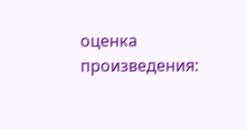оценка произведения: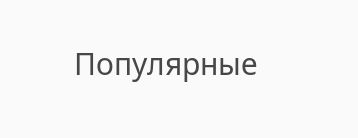Популярные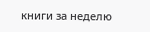книги за неделю